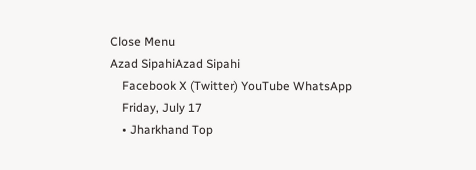Close Menu
Azad SipahiAzad Sipahi
    Facebook X (Twitter) YouTube WhatsApp
    Friday, July 17
    • Jharkhand Top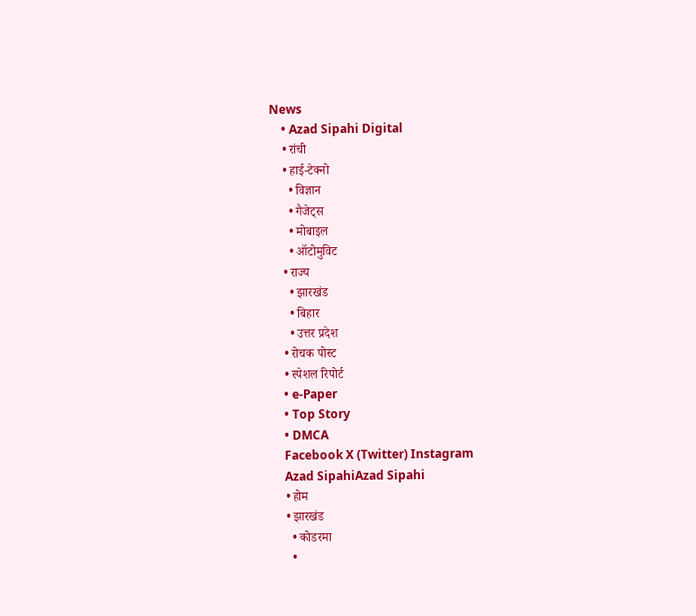News
    • Azad Sipahi Digital
    • रांची
    • हाई-टेक्नो
      • विज्ञान
      • गैजेट्स
      • मोबाइल
      • ऑटोमुविट
    • राज्य
      • झारखंड
      • बिहार
      • उत्तर प्रदेश
    • रोचक पोस्ट
    • स्पेशल रिपोर्ट
    • e-Paper
    • Top Story
    • DMCA
    Facebook X (Twitter) Instagram
    Azad SipahiAzad Sipahi
    • होम
    • झारखंड
      • कोडरमा
      •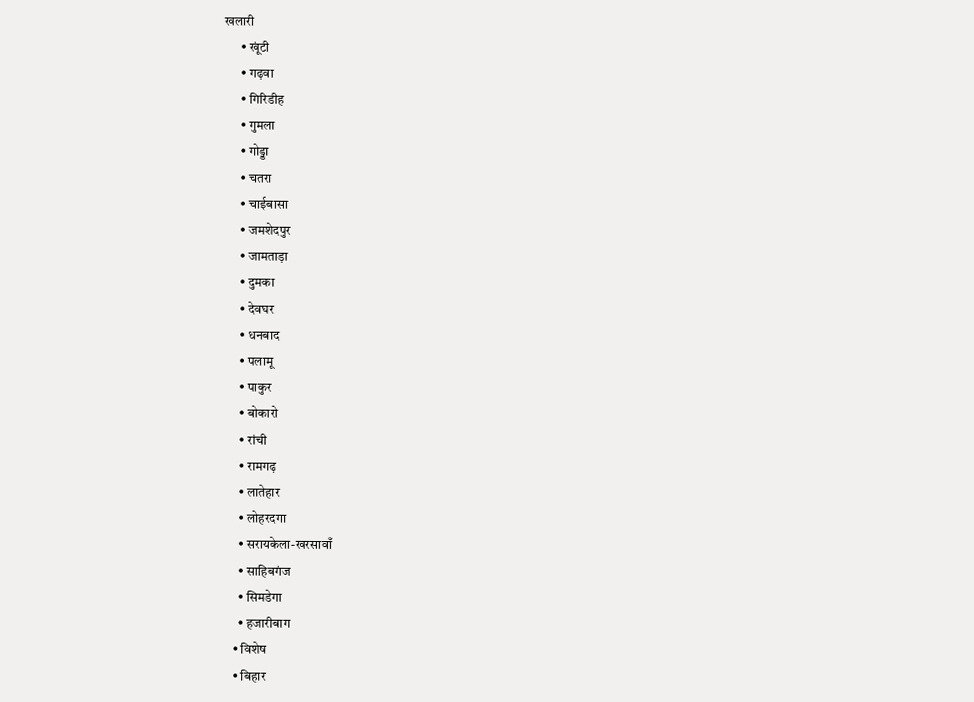खलारी
      • खूंटी
      • गढ़वा
      • गिरिडीह
      • गुमला
      • गोड्डा
      • चतरा
      • चाईबासा
      • जमशेदपुर
      • जामताड़ा
      • दुमका
      • देवघर
      • धनबाद
      • पलामू
      • पाकुर
      • बोकारो
      • रांची
      • रामगढ़
      • लातेहार
      • लोहरदगा
      • सरायकेला-खरसावाँ
      • साहिबगंज
      • सिमडेगा
      • हजारीबाग
    • विशेष
    • बिहार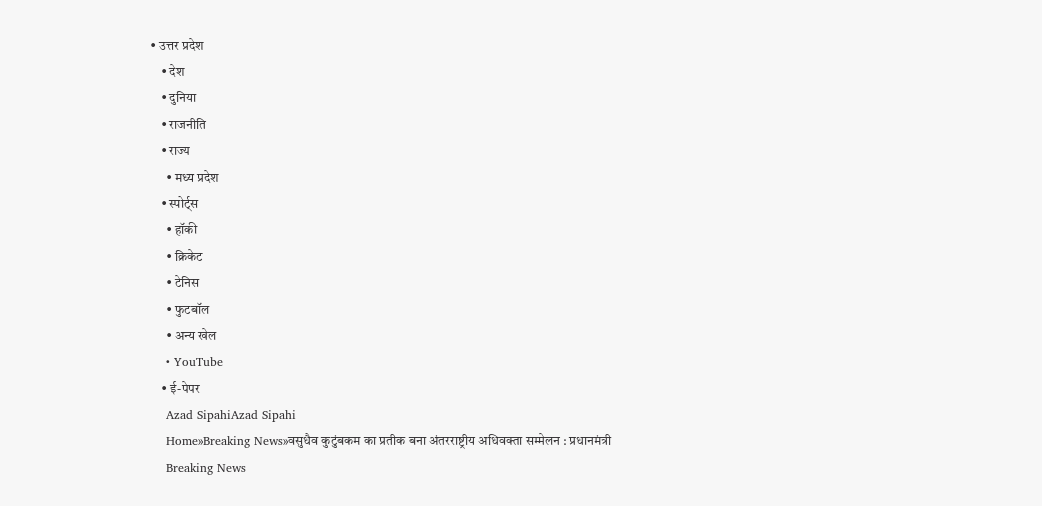• उत्तर प्रदेश
    • देश
    • दुनिया
    • राजनीति
    • राज्य
      • मध्य प्रदेश
    • स्पोर्ट्स
      • हॉकी
      • क्रिकेट
      • टेनिस
      • फुटबॉल
      • अन्य खेल
    • YouTube
    • ई-पेपर
    Azad SipahiAzad Sipahi
    Home»Breaking News»वसुधैव कुटुंबकम का प्रतीक बना अंतरराष्ट्रीय अधिवक्ता सम्मेलन : प्रधानमंत्री
    Breaking News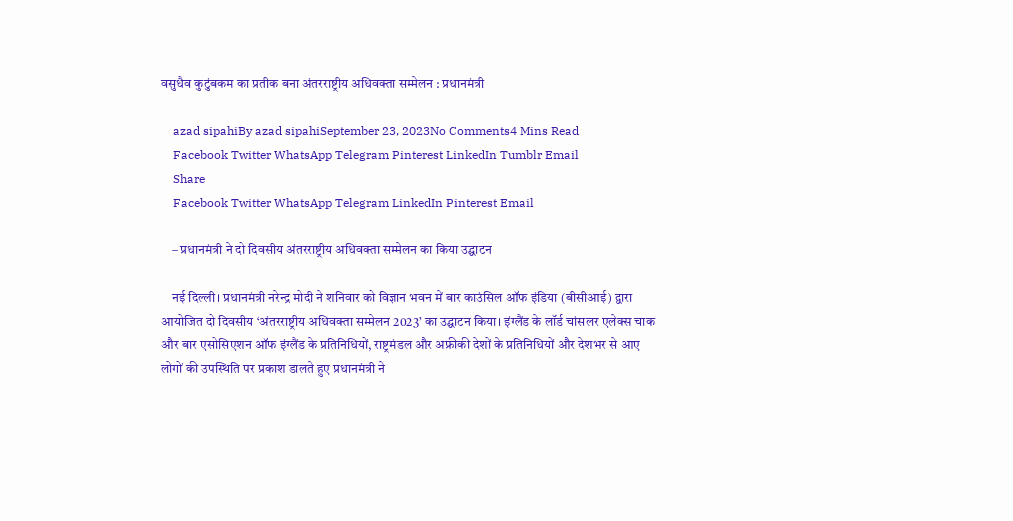वसुधैव कुटुंबकम का प्रतीक बना अंतरराष्ट्रीय अधिवक्ता सम्मेलन : प्रधानमंत्री

    azad sipahiBy azad sipahiSeptember 23, 2023No Comments4 Mins Read
    Facebook Twitter WhatsApp Telegram Pinterest LinkedIn Tumblr Email
    Share
    Facebook Twitter WhatsApp Telegram LinkedIn Pinterest Email

    – प्रधानमंत्री ने दो दिवसीय अंतरराष्ट्रीय अधिवक्ता सम्मेलन का किया उद्घाटन

    नई दिल्ली। प्रधानमंत्री नरेन्द्र मोदी ने शनिवार को विज्ञान भवन में बार काउंसिल ऑफ इंडिया (बीसीआई) द्वारा आयोजित दो दिवसीय ‘अंतरराष्ट्रीय अधिवक्ता सम्मेलन 2023’ का उद्घाटन किया। इंग्लैंड के लॉर्ड चांसलर एलेक्स चाक और बार एसोसिएशन ऑफ इंग्लैंड के प्रतिनिधियों, राष्ट्रमंडल और अफ्रीकी देशों के प्रतिनिधियों और देशभर से आए लोगों की उपस्थिति पर प्रकाश डालते हुए प्रधानमंत्री ने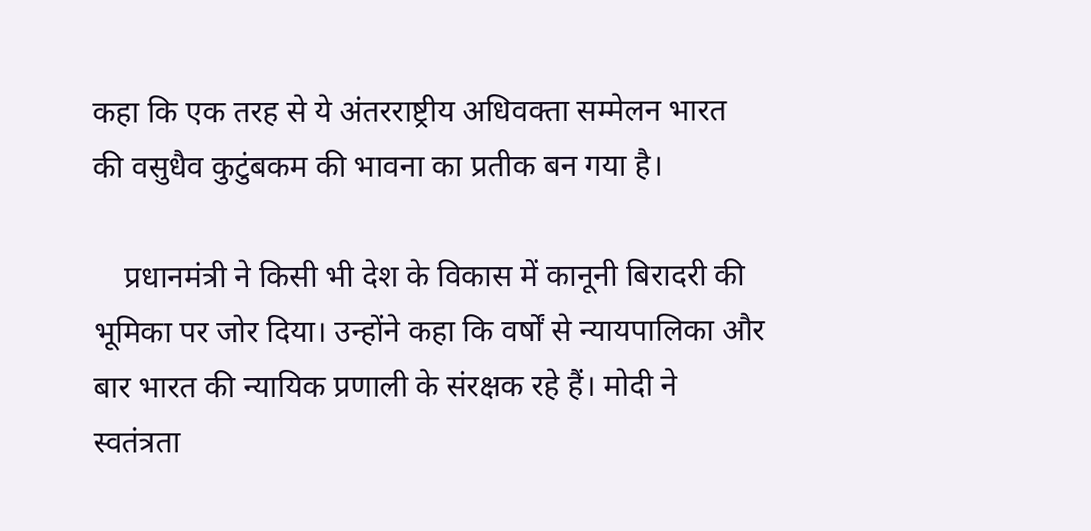कहा कि एक तरह से ये अंतरराष्ट्रीय अधिवक्ता सम्मेलन भारत की वसुधैव कुटुंबकम की भावना का प्रतीक बन गया है।

    प्रधानमंत्री ने किसी भी देश के विकास में कानूनी बिरादरी की भूमिका पर जोर दिया। उन्होंने कहा कि वर्षों से न्यायपालिका और बार भारत की न्यायिक प्रणाली के संरक्षक रहे हैं। मोदी ने स्वतंत्रता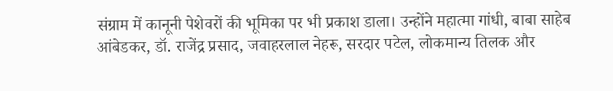संग्राम में कानूनी पेशेवरों की भूमिका पर भी प्रकाश डाला। उन्होंने महात्मा गांधी, बाबा साहेब आंबेडकर, डॉ. राजेंद्र प्रसाद, जवाहरलाल नेहरू, सरदार पटेल, लोकमान्य तिलक और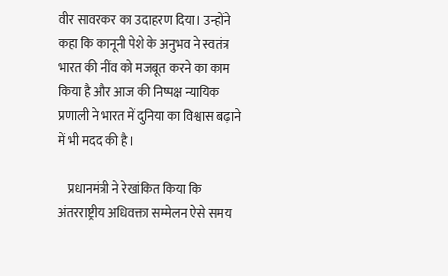वीर सावरकर का उदाहरण दिया। उन्होंने कहा कि कानूनी पेशे के अनुभव ने स्वतंत्र भारत की नींव को मजबूत करने का काम किया है और आज की निष्पक्ष न्यायिक प्रणाली ने भारत में दुनिया का विश्वास बढ़ाने में भी मदद की है।

    प्रधानमंत्री ने रेखांकित किया कि अंतरराष्ट्रीय अधिवक्ता सम्मेलन ऐसे समय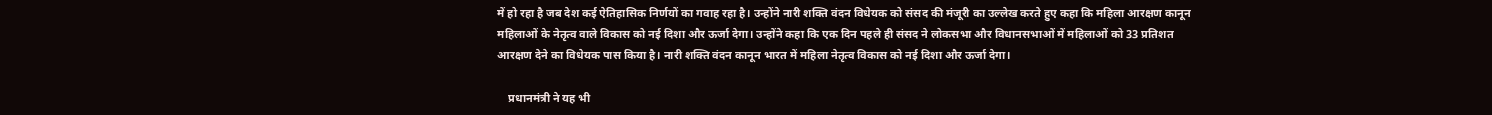में हो रहा है जब देश कई ऐतिहासिक निर्णयों का गवाह रहा है। उन्होंने नारी शक्ति वंदन विधेयक को संसद की मंजूरी का उल्लेख करते हुए कहा कि महिला आरक्षण कानून महिलाओं के नेतृत्व वाले विकास को नई दिशा और ऊर्जा देगा। उन्होंने कहा कि एक दिन पहले ही संसद ने लोकसभा और विधानसभाओं में महिलाओं को 33 प्रतिशत आरक्षण देने का विधेयक पास किया है। नारी शक्ति वंदन कानून भारत में महिला नेतृत्व विकास को नई दिशा और ऊर्जा देगा।

    प्रधानमंत्री ने यह भी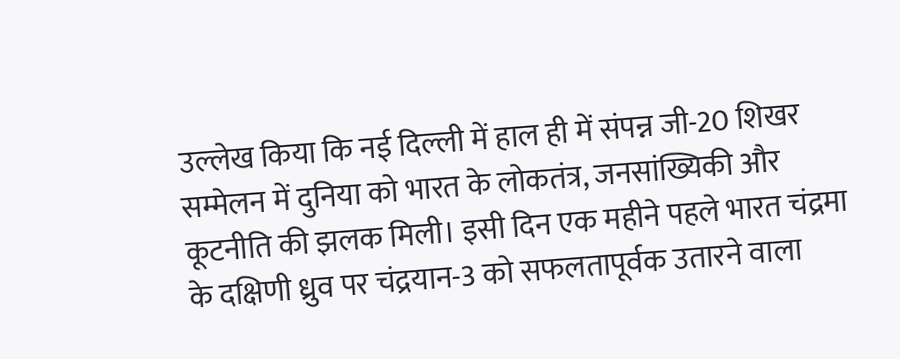उल्लेख किया कि नई दिल्ली में हाल ही में संपन्न जी-20 शिखर सम्मेलन में दुनिया को भारत के लोकतंत्र, जनसांख्यिकी और कूटनीति की झलक मिली। इसी दिन एक महीने पहले भारत चंद्रमा के दक्षिणी ध्रुव पर चंद्रयान-3 को सफलतापूर्वक उतारने वाला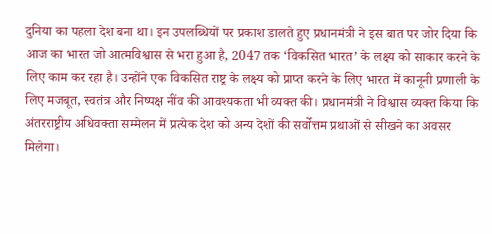दुनिया का पहला देश बना था। इन उपलब्धियों पर प्रकाश डालते हुए प्रधानमंत्री ने इस बात पर जोर दिया कि आज का भारत जो आत्मविश्वास से भरा हुआ है, 2047 तक ‘विकसित भारत’ के लक्ष्य को साकार करने के लिए काम कर रहा है। उन्होंने एक विकसित राष्ट्र के लक्ष्य को प्राप्त करने के लिए भारत में कानूनी प्रणाली के लिए मजबूत, स्वतंत्र और निष्पक्ष नींव की आवश्यकता भी व्यक्त की। प्रधानमंत्री ने विश्वास व्यक्त किया कि अंतरराष्ट्रीय अधिवक्ता सम्मेलन में प्रत्येक देश को अन्य देशों की सर्वोत्तम प्रथाओं से सीखने का अवसर मिलेगा।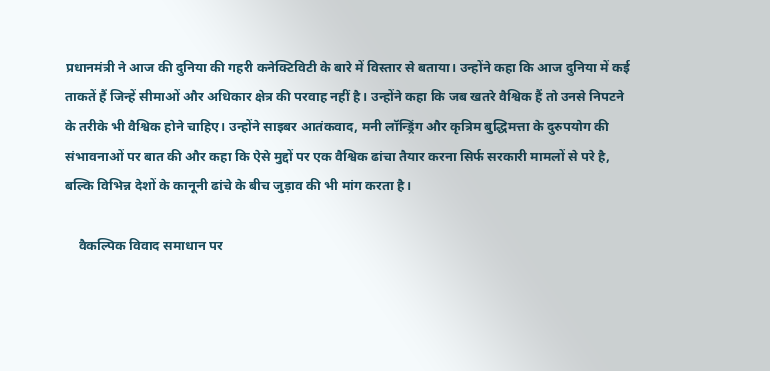प्रधानमंत्री ने आज की दुनिया की गहरी कनेक्टिविटी के बारे में विस्तार से बताया। उन्होंने कहा कि आज दुनिया में कई ताकतें हैं जिन्हें सीमाओं और अधिकार क्षेत्र की परवाह नहीं है। उन्होंने कहा कि जब खतरे वैश्विक हैं तो उनसे निपटने के तरीके भी वैश्विक होने चाहिए। उन्होंने साइबर आतंकवाद, मनी लॉन्ड्रिंग और कृत्रिम बुद्धिमत्ता के दुरुपयोग की संभावनाओं पर बात की और कहा कि ऐसे मुद्दों पर एक वैश्विक ढांचा तैयार करना सिर्फ सरकारी मामलों से परे है, बल्कि विभिन्न देशों के कानूनी ढांचे के बीच जुड़ाव की भी मांग करता है।

    वैकल्पिक विवाद समाधान पर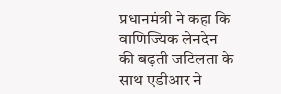प्रधानमंत्री ने कहा कि वाणिज्यिक लेनदेन की बढ़ती जटिलता के साथ एडीआर ने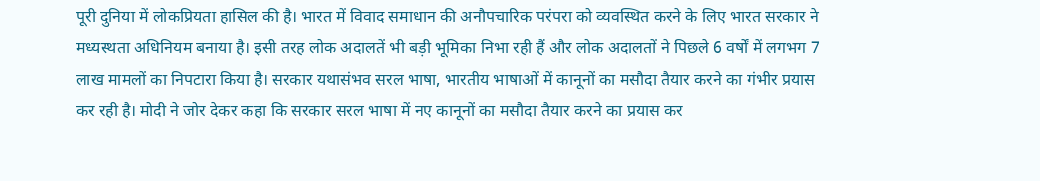पूरी दुनिया में लोकप्रियता हासिल की है। भारत में विवाद समाधान की अनौपचारिक परंपरा को व्यवस्थित करने के लिए भारत सरकार ने मध्यस्थता अधिनियम बनाया है। इसी तरह लोक अदालतें भी बड़ी भूमिका निभा रही हैं और लोक अदालतों ने पिछले 6 वर्षों में लगभग 7 लाख मामलों का निपटारा किया है। सरकार यथासंभव सरल भाषा, भारतीय भाषाओं में कानूनों का मसौदा तैयार करने का गंभीर प्रयास कर रही है। मोदी ने जोर देकर कहा कि सरकार सरल भाषा में नए कानूनों का मसौदा तैयार करने का प्रयास कर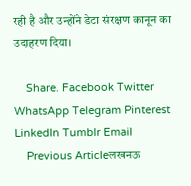रही है और उन्होंने डेटा संरक्षण कानून का उदाहरण दिया।

    Share. Facebook Twitter WhatsApp Telegram Pinterest LinkedIn Tumblr Email
    Previous Articleलखनऊ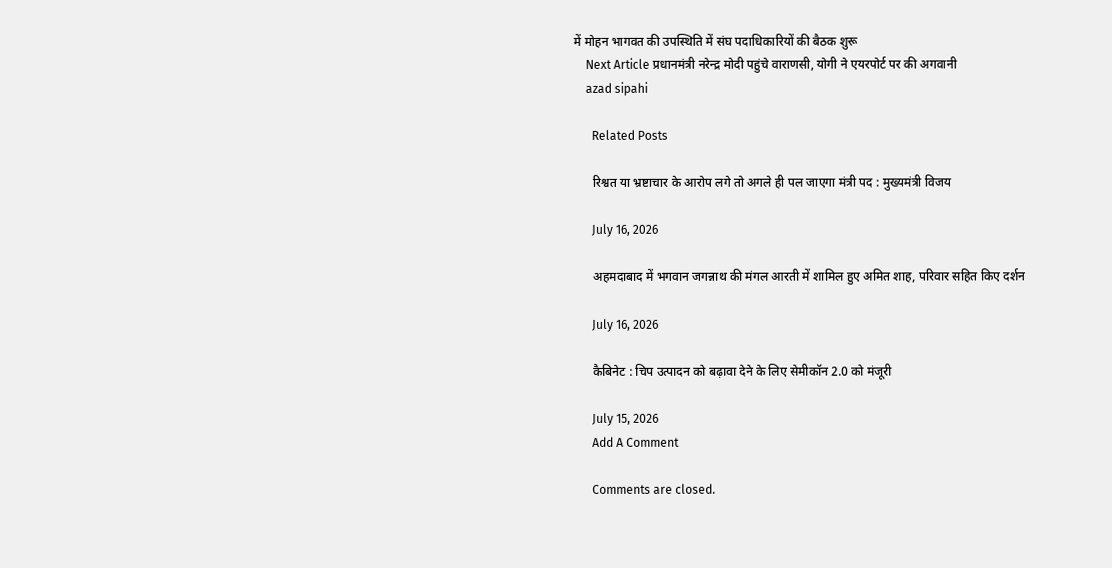में मोहन भागवत की उपस्थिति में संघ पदाधिकारियों की बैठक शुरू
    Next Article प्रधानमंत्री नरेन्द्र मोदी पहुंचे वाराणसी, योगी ने एयरपोर्ट पर की अगवानी
    azad sipahi

      Related Posts

      रिश्वत या भ्रष्टाचार के आरोप लगे तो अगले ही पल जाएगा मंत्री पद : मुख्यमंत्री विजय

      July 16, 2026

      अहमदाबाद में भगवान जगन्नाथ की मंगल आरती में शामिल हुए अमित शाह, परिवार सहित किए दर्शन

      July 16, 2026

      कैबिनेट : चिप उत्पादन को बढ़ावा देने के लिए सेमीकॉन 2.0 को मंजूरी

      July 15, 2026
      Add A Comment

      Comments are closed.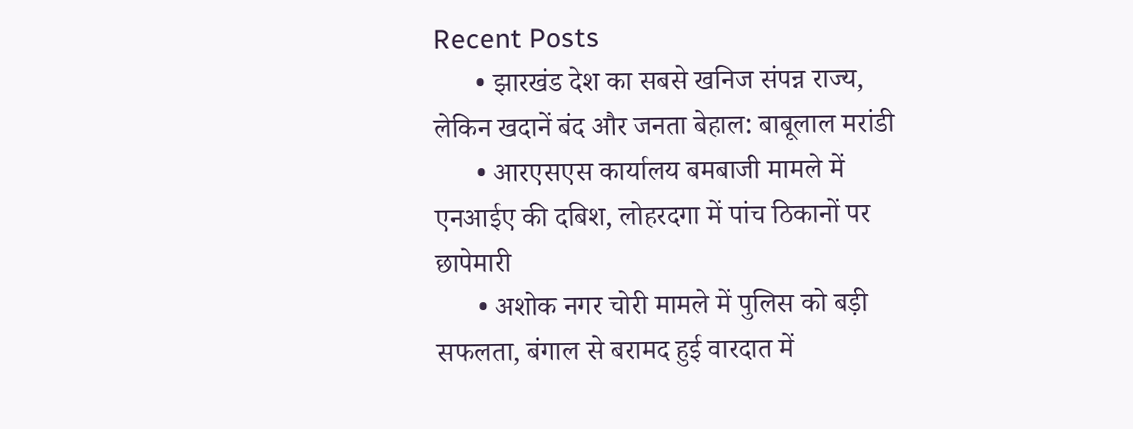Recent Posts
      • झारखंड देश का सबसे खनिज संपन्न राज्य, लेकिन खदानें बंद और जनता बेहाल: बाबूलाल मरांडी
      • आरएसएस कार्यालय बमबाजी मामले में एनआईए की दबिश, लोहरदगा में पांच ठिकानों पर छापेमारी
      • अशोक नगर चोरी मामले में पुलिस को बड़ी सफलता, बंगाल से बरामद हुई वारदात में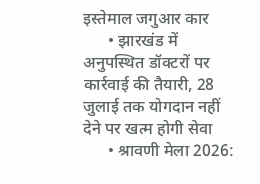इस्तेमाल जगुआर कार
      • झारखंड में अनुपस्थित डॉक्टरों पर कार्रवाई की तैयारी, 28 जुलाई तक योगदान नहीं देने पर खत्म होगी सेवा
      • श्रावणी मेला 2026: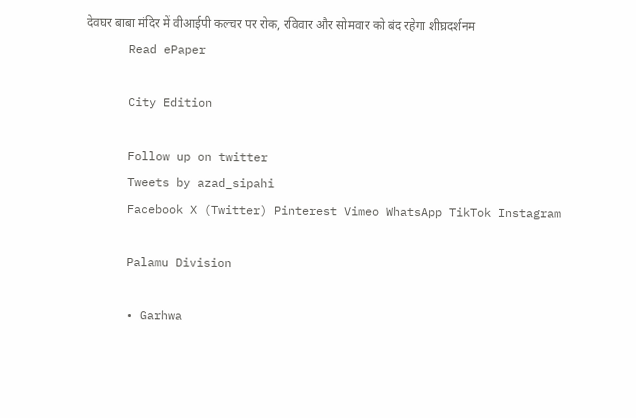देवघर बाबा मंदिर में वीआईपी कल्चर पर रोक, रविवार और सोमवार को बंद रहेगा शीघ्रदर्शनम
      Read ePaper

      City Edition

      Follow up on twitter
      Tweets by azad_sipahi
      Facebook X (Twitter) Pinterest Vimeo WhatsApp TikTok Instagram

      Palamu Division

      • Garhwa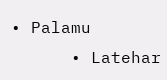• Palamu
      • Latehar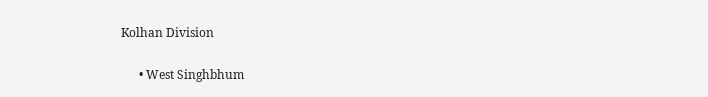Kolhan Division

      • West Singhbhum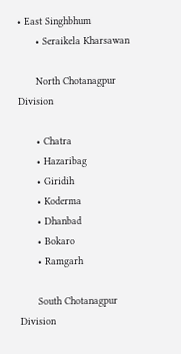• East Singhbhum
      • Seraikela Kharsawan

      North Chotanagpur Division

      • Chatra
      • Hazaribag
      • Giridih
      • Koderma
      • Dhanbad
      • Bokaro
      • Ramgarh

      South Chotanagpur Division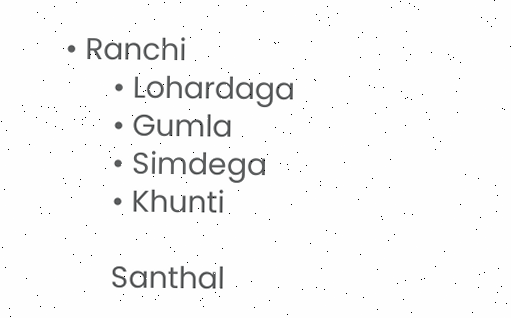• Ranchi
      • Lohardaga
      • Gumla
      • Simdega
      • Khunti

      Santhal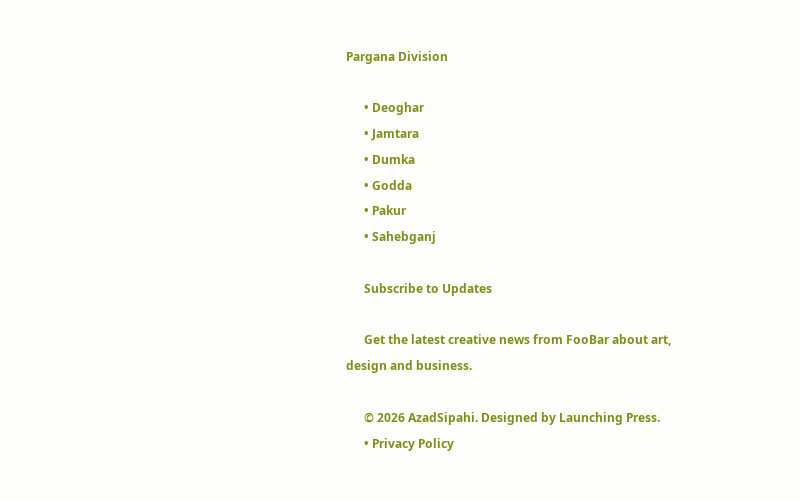Pargana Division

      • Deoghar
      • Jamtara
      • Dumka
      • Godda
      • Pakur
      • Sahebganj

      Subscribe to Updates

      Get the latest creative news from FooBar about art, design and business.

      © 2026 AzadSipahi. Designed by Launching Press.
      • Privacy Policy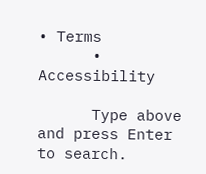• Terms
      • Accessibility

      Type above and press Enter to search.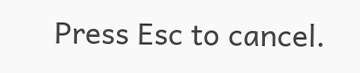Press Esc to cancel.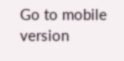Go to mobile version